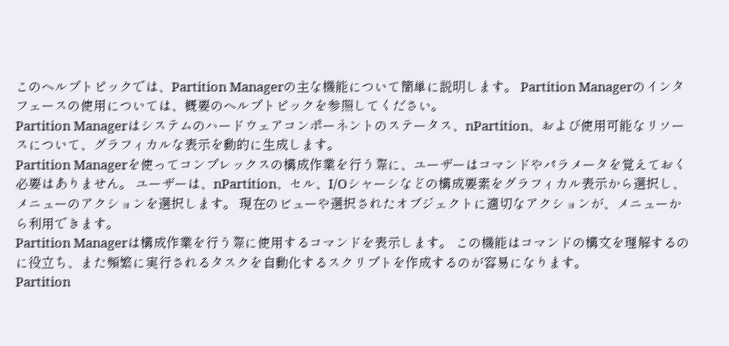このヘルプトピックでは、Partition Managerの主な機能について簡単に説明します。 Partition Managerのインタフェースの使用については、概要のヘルプトピックを参照してください。
Partition Managerはシステムのハードウェアコンポーネントのステータス、nPartition、および使用可能なリソースについて、グラフィカルな表示を動的に生成します。
Partition Managerを使ってコンプレックスの構成作業を行う際に、ユーザーはコマンドやパラメータを覚えておく必要はありません。 ユーザーは、nPartition、セル、I/Oシャーシなどの構成要素をグラフィカル表示から選択し、メニューのアクションを選択します。 現在のビューや選択されたオブジェクトに適切なアクションが、メニューから利用できます。
Partition Managerは構成作業を行う際に使用するコマンドを表示します。 この機能はコマンドの構文を理解するのに役立ち、また頻繁に実行されるタスクを自動化するスクリプトを作成するのが容易になります。
Partition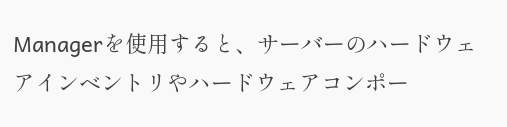Managerを使用すると、サーバーのハードウェアインベントリやハードウェアコンポー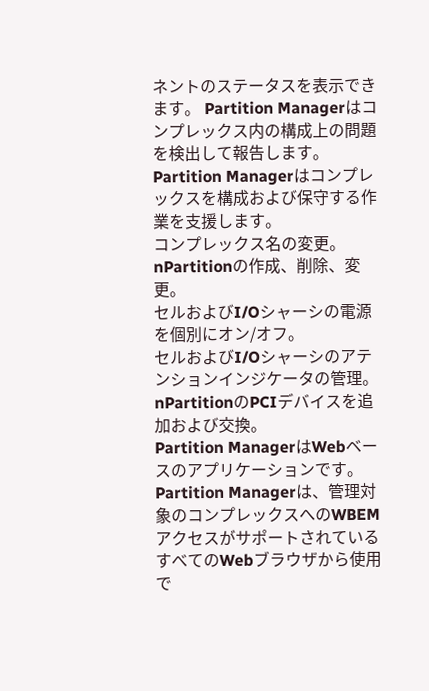ネントのステータスを表示できます。 Partition Managerはコンプレックス内の構成上の問題を検出して報告します。
Partition Managerはコンプレックスを構成および保守する作業を支援します。
コンプレックス名の変更。
nPartitionの作成、削除、変更。
セルおよびI/Oシャーシの電源を個別にオン/オフ。
セルおよびI/Oシャーシのアテンションインジケータの管理。
nPartitionのPCIデバイスを追加および交換。
Partition ManagerはWebベースのアプリケーションです。 Partition Managerは、管理対象のコンプレックスへのWBEMアクセスがサポートされているすべてのWebブラウザから使用で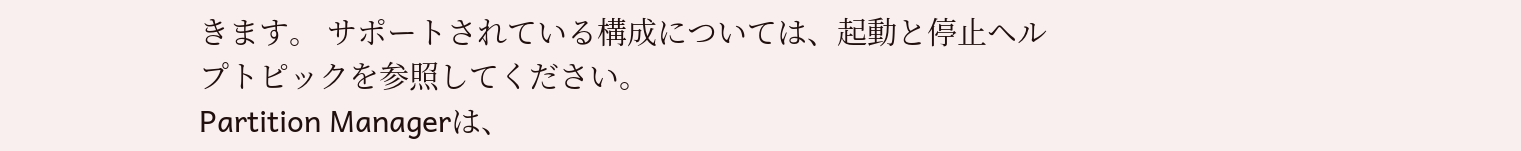きます。 サポートされている構成については、起動と停止ヘルプトピックを参照してください。
Partition Managerは、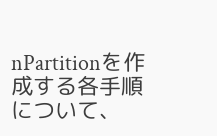nPartitionを作成する各手順について、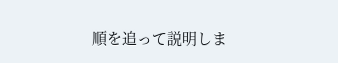順を追って説明しま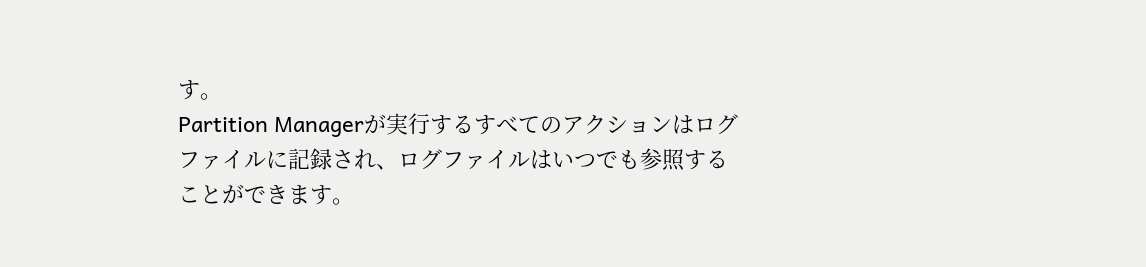す。
Partition Managerが実行するすべてのアクションはログファイルに記録され、ログファイルはいつでも参照することができます。